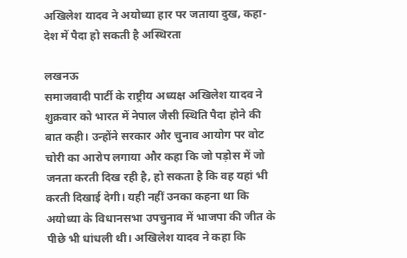अखिलेश यादव ने अयोध्या हार पर जताया दुख, कहा- देश में पैदा हो सकती है अस्थिरता

लखनऊ
समाजवादी पार्टी के राष्ट्रीय अध्यक्ष अखिलेश यादव ने शुक्रवार को भारत में नेपाल जैसी स्थिति पैदा होने की बात कही। उन्होंने सरकार और चुनाव आयोग पर वोट चोरी का आरोप लगाया और कहा कि जो पड़ोस में जो जनता करती दिख रही है, हो सकता है कि वह यहां भी करती दिखाई देगी। यही नहीं उनका कहना था कि अयोध्या के विधानसभा उपचुनाव में भाजपा की जीत के पीछे भी धांधली थी। अखिलेश यादव ने कहा कि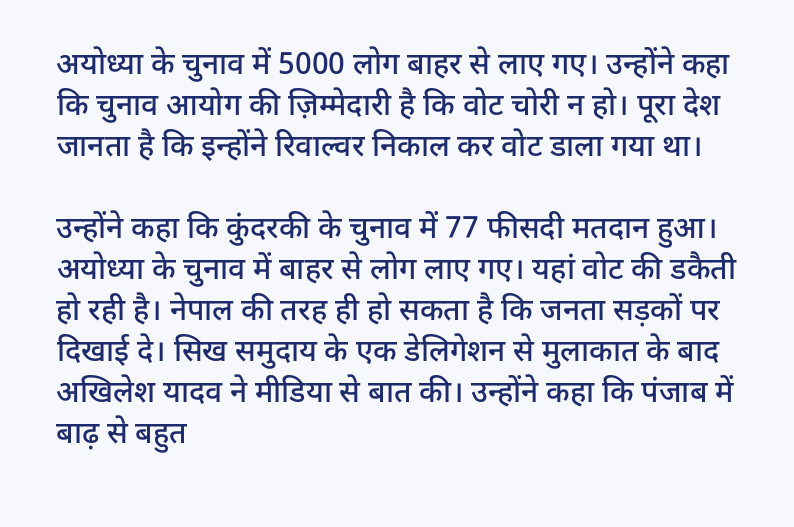अयोध्या के चुनाव में 5000 लोग बाहर से लाए गए। उन्होंने कहा कि चुनाव आयोग की ज़िम्मेदारी है कि वोट चोरी न हो। पूरा देश जानता है कि इन्होंने रिवाल्वर निकाल कर वोट डाला गया था।

उन्होंने कहा कि कुंदरकी के चुनाव में 77 फीसदी मतदान हुआ। अयोध्या के चुनाव में बाहर से लोग लाए गए। यहां वोट की डकैती हो रही है। नेपाल की तरह ही हो सकता है कि जनता सड़कों पर दिखाई दे। सिख समुदाय के एक डेलिगेशन से मुलाकात के बाद अखिलेश यादव ने मीडिया से बात की। उन्होंने कहा कि पंजाब में बाढ़ से बहुत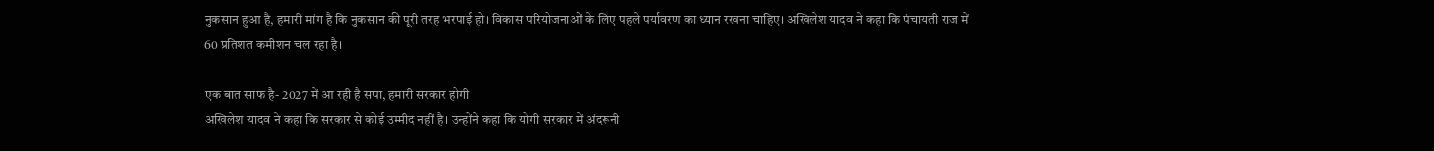नुकसान हुआ है, हमारी मांग है कि नुकसान की पूरी तरह भरपाई हो। विकास परियोजनाओं के लिए पहले पर्यावरण का ध्यान रखना चाहिए। अखिलेश यादव ने कहा कि पंचायती राज में 60 प्रतिशत कमीशन चल रहा है।

एक बात साफ है- 2027 में आ रही है सपा, हमारी सरकार होगी
अखिलेश यादव ने कहा कि सरकार से कोई उम्मीद नहीं है। उन्होंने कहा कि योगी सरकार में अंदरूनी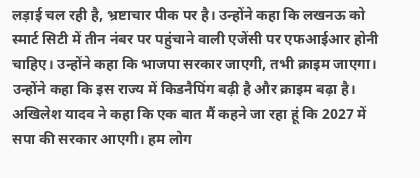लड़ाई चल रही है, भ्रष्टाचार पीक पर है। उन्होंने कहा कि लखनऊ को स्मार्ट सिटी में तीन नंबर पर पहुंचाने वाली एजेंसी पर एफआईआर होनी चाहिए। उन्होंने कहा कि भाजपा सरकार जाएगी, तभी क्राइम जाएगा। उन्होंने कहा कि इस राज्य में किडनैपिंग बढ़ी है और क्राइम बढ़ा है। अखिलेश यादव ने कहा कि एक बात मैं कहने जा रहा हूं कि 2027 में सपा की सरकार आएगी। हम लोग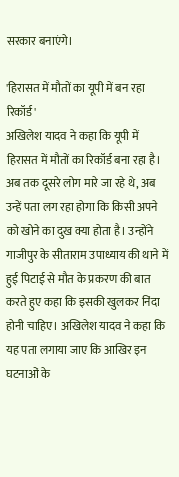सरकार बनाएंगे।

'हिरासत में मौतों का यूपी में बन रहा रिकॉर्ड'
अखिलेश यादव ने कहा कि यूपी में हिरासत में मौतों का रिकॉर्ड बना रहा है। अब तक दूसरे लोग मारे जा रहे थे, अब उन्हें पता लग रहा होगा कि किसी अपने को खोने का दुख क्या होता है। उन्होंने गाजीपुर के सीताराम उपाध्याय की थाने में हुई पिटाई से मौत के प्रकरण की बात करते हुए कहा कि इसकी खुलकर निंदा होनी चाहिए। अखिलेश यादव ने कहा कि यह पता लगाया जाए कि आखिर इन घटनाओं के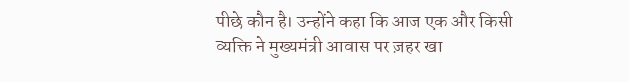पीछे कौन है। उन्होंने कहा कि आज एक और किसी व्यक्ति ने मुख्यमंत्री आवास पर ज़हर खा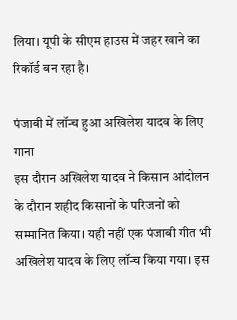लिया। यूपी के सीएम हाउस में जहर खाने का रिकॉर्ड बन रहा है।

पंजाबी में लॉन्च हुआ अखिलेश यादव के लिए गाना
इस दौरान अखिलेश यादव ने किसान आंदोलन के दौरान शहीद किसानों के परिजनों को सम्मानित किया। यही नहीं एक पंजाबी गीत भी अखिलेश यादव के लिए लॉन्च किया गया। इस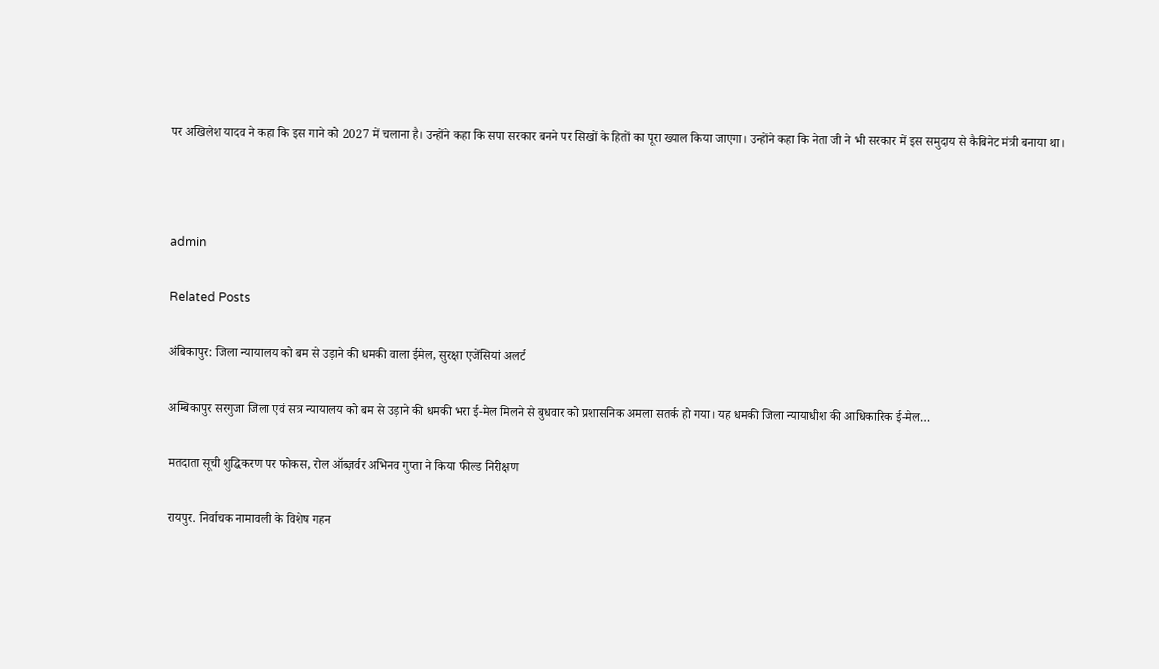पर अखिलेश यादव ने कहा कि इस गाने को 2027 में चलाना है। उन्होंने कहा कि सपा सरकार बनने पर सिखों के हितों का पूरा ख्याल किया जाएगा। उन्होंने कहा कि नेता जी ने भी सरकार में इस समुदाय से कैबिनेट मंत्री बनाया था।



admin

Related Posts

अंबिकापुर: जिला न्यायालय को बम से उड़ाने की धमकी वाला ईमेल, सुरक्षा एजेंसियां अलर्ट

अम्बिकापुर सरगुजा जिला एवं सत्र न्यायालय को बम से उड़ाने की धमकी भरा ई-मेल मिलने से बुधवार को प्रशासनिक अमला सतर्क हो गया। यह धमकी जिला न्यायाधीश की आधिकारिक ई-मेल…

मतदाता सूची शुद्धिकरण पर फोकस, रोल ऑब्ज़र्वर अभिनव गुप्ता ने किया फील्ड निरीक्षण

रायपुर. निर्वाचक नामावली के विशेष गहन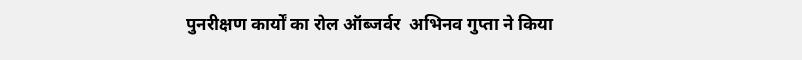पुनरीक्षण कार्यों का रोल ऑब्जर्वर  अभिनव गुप्ता ने किया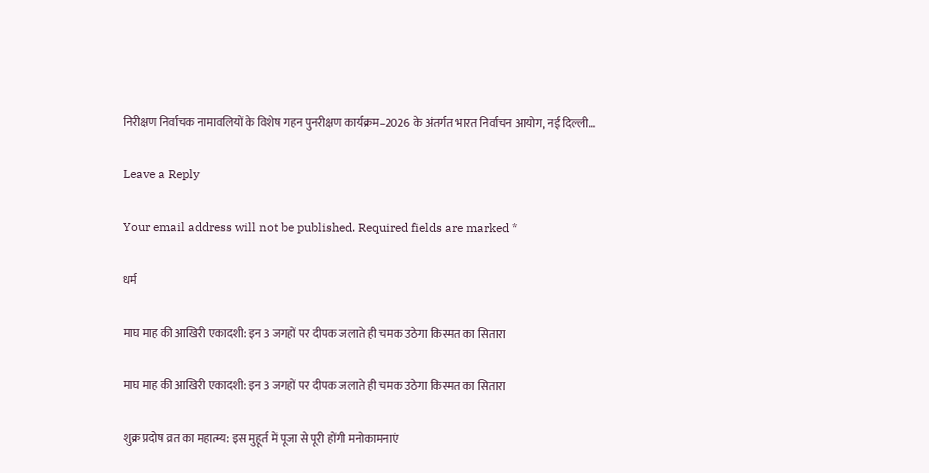निरीक्षण निर्वाचक नामावलियों के विशेष गहन पुनरीक्षण कार्यक्रम–2026 के अंतर्गत भारत निर्वाचन आयोग, नई दिल्ली…

Leave a Reply

Your email address will not be published. Required fields are marked *

धर्म

माघ माह की आखिरी एकादशी: इन 3 जगहों पर दीपक जलाते ही चमक उठेगा किस्मत का सितारा

माघ माह की आखिरी एकादशी: इन 3 जगहों पर दीपक जलाते ही चमक उठेगा किस्मत का सितारा

शुक्र प्रदोष व्रत का महात्म्य: इस मुहूर्त में पूजा से पूरी होंगी मनोकामनाएं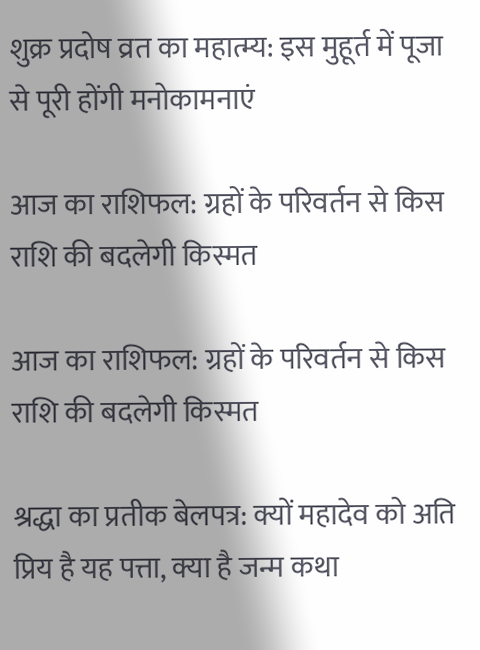शुक्र प्रदोष व्रत का महात्म्य: इस मुहूर्त में पूजा से पूरी होंगी मनोकामनाएं

आज का राशिफल: ग्रहों के परिवर्तन से किस राशि की बदलेगी किस्मत

आज का राशिफल: ग्रहों के परिवर्तन से किस राशि की बदलेगी किस्मत

श्रद्धा का प्रतीक बेलपत्र: क्यों महादेव को अति प्रिय है यह पत्ता, क्या है जन्म कथा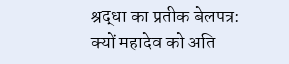श्रद्धा का प्रतीक बेलपत्र: क्यों महादेव को अति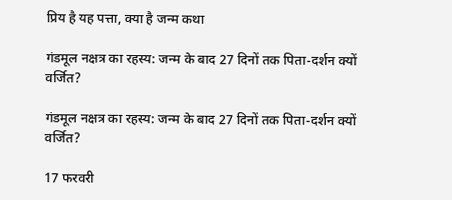प्रिय है यह पत्ता, क्या है जन्म कथा

गंडमूल नक्षत्र का रहस्य: जन्म के बाद 27 दिनों तक पिता-दर्शन क्यों वर्जित?

गंडमूल नक्षत्र का रहस्य: जन्म के बाद 27 दिनों तक पिता-दर्शन क्यों वर्जित?

17 फरवरी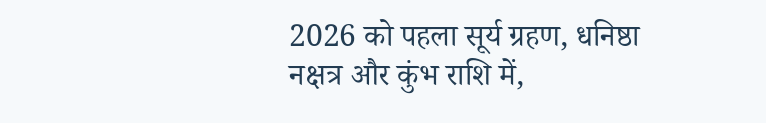2026 को पहला सूर्य ग्रहण, धनिष्ठा नक्षत्र और कुंभ राशि में,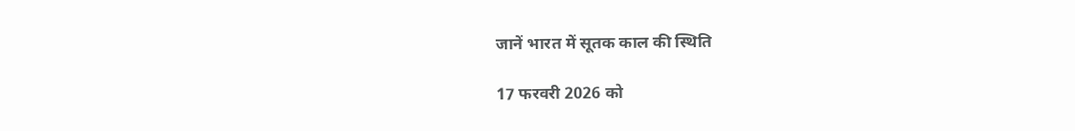जानें भारत में सूतक काल की स्थिति

17 फरवरी 2026 को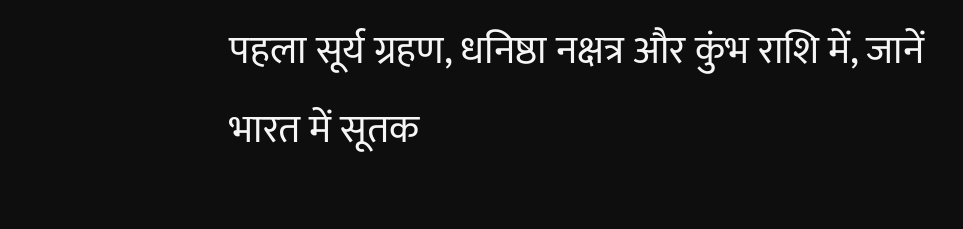पहला सूर्य ग्रहण, धनिष्ठा नक्षत्र और कुंभ राशि में, जानें भारत में सूतक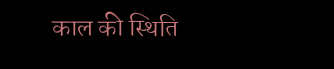काल की स्थिति